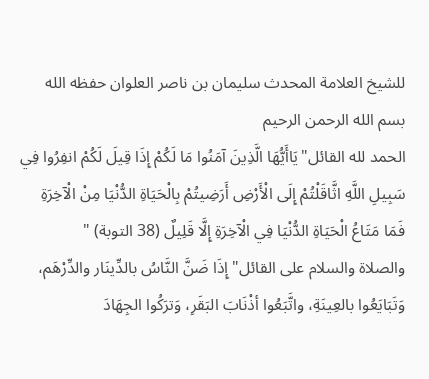للشيخ العلامة المحدث سليمان بن ناصر العلوان حفظه الله
بسم الله الرحمن الرحيم
الحمد لله القائل"يَاأَيُّهَا الَّذِينَ آمَنُوا مَا لَكُمْ إِذَا قِيلَ لَكُمْ انفِرُوا فِي سَبِيلِ اللَّهِ اثَّاقَلْتُمْ إِلَى الْأَرْضِ أَرَضِيتُمْ بِالْحَيَاةِ الدُّنْيَا مِنْ الْآخِرَةِ فَمَا مَتَاعُ الْحَيَاةِ الدُّنْيَا فِي الْآخِرَةِ إِلَّا قَلِيلٌ (38 التوبة) "
والصلاة والسلام على القائل"إِذَا ضَنَّ النَّاسُ بالدِّينَار والدِّرْهَم، وَتَبَايَعُوا بالعِينَةِ، واتَّبَعُوا أذْنَابَ البَقَرِ، وَترَكُوا الجِهَادَ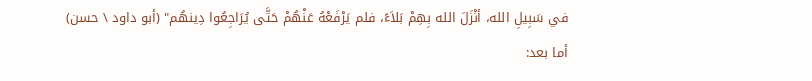في سَبِيلِ الله، أنْزَلَ الله بِهِمْ بَلاَءً، فلم يَرْفَعْهُ عَنْهُمْ حَتَّى يُرَاجِعُوا دِينهُم" (أبو داود \ حسن)
أما بعد: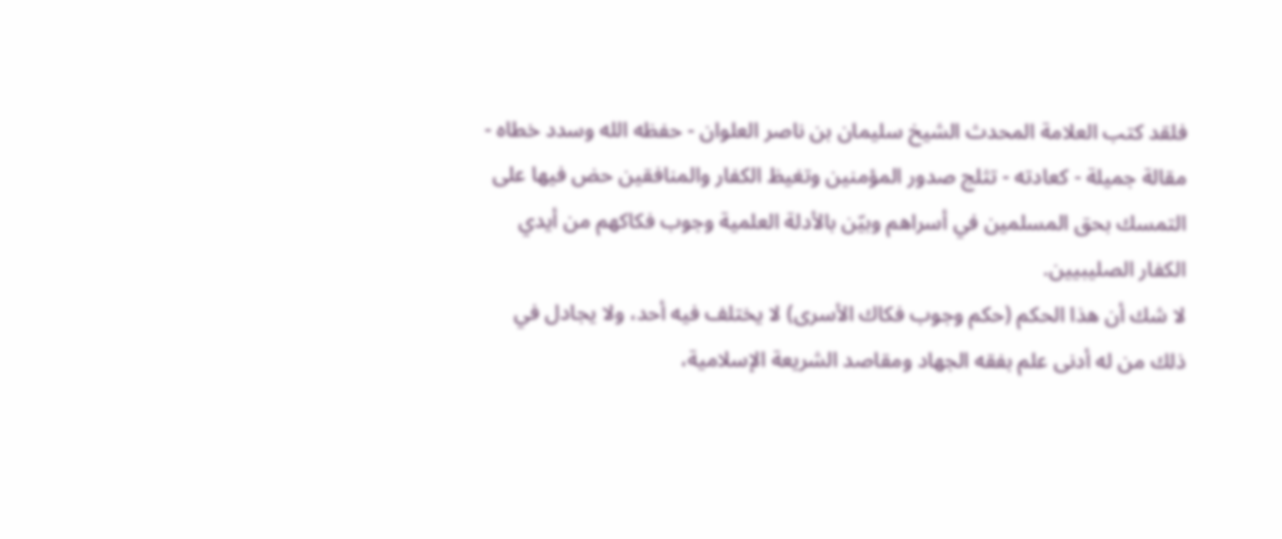فلقد كتب العلامة المحدث الشيخ سليمان بن ناصر العلوان - حفظه الله وسدد خطاه - مقالة جميلة - كعادته - تثلج صدور المؤمنين وتغيظ الكفار والمنافقين حض فيها على التمسك بحق المسلمين في أسراهم وبيّن بالأدلة العلمية وجوب فكاكهم من أيدي الكفار الصليبيين.
لا شك أن هذا الحكم (حكم وجوب فكاك الأسرى) لا يختلف فيه أحد، ولا يجادل في ذلك من له أدنى علم بفقه الجهاد ومقاصد الشريعة الإسلامية،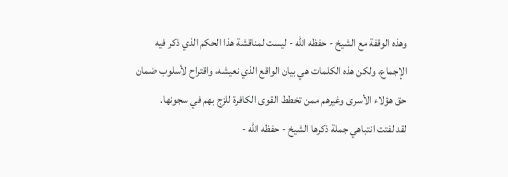وهذه الوقفة مع الشيخ - حفظه الله - ليست لمناقشة هذا الحكم الذي ذكر فيه الإجماع، ولكن هذه الكلمات هي بيان الواقع الذي نعيشه، واقتراح لأسلوب ضمان حق هؤلاء الأسرى وغيرهم ممن تخطط القوى الكافرة للزج بهم في سجونها.
لقد لفتت انتباهي جملة ذكرها الشيخ - حفظه الله -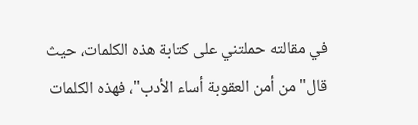في مقالته حملتني على كتابة هذه الكلمات، حيث قال"من أمن العقوبة أساء الأدب"، فهذه الكلمات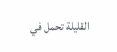القليلة تحمل في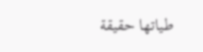طياتها حقيقة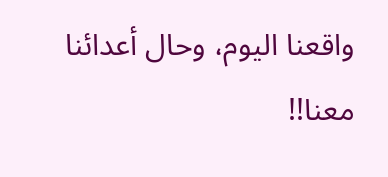واقعنا اليوم، وحال أعدائنا معنا!!